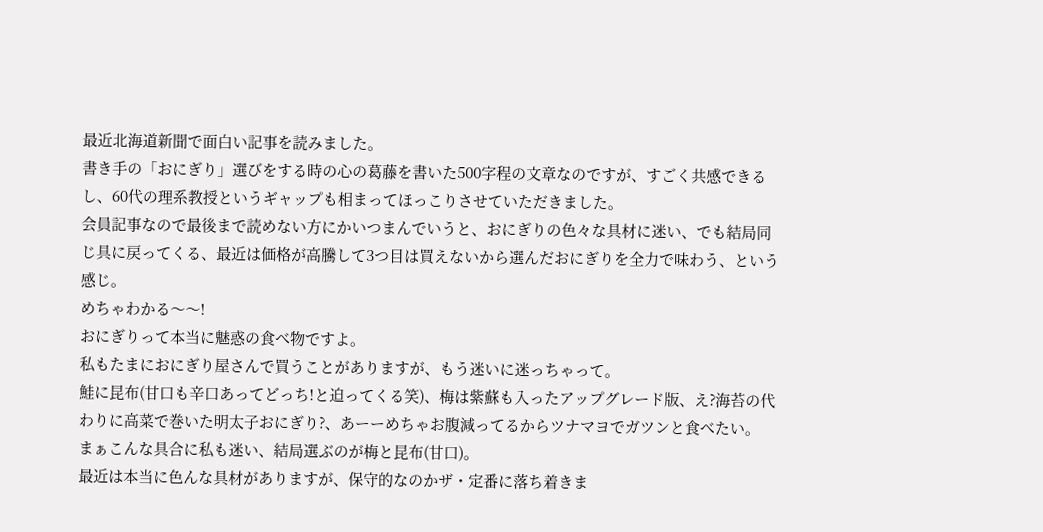最近北海道新聞で面白い記事を読みました。
書き手の「おにぎり」選びをする時の心の葛藤を書いた500字程の文章なのですが、すごく共感できるし、60代の理系教授というギャップも相まってほっこりさせていただきました。
会員記事なので最後まで読めない方にかいつまんでいうと、おにぎりの色々な具材に迷い、でも結局同じ具に戻ってくる、最近は価格が高騰して3つ目は買えないから選んだおにぎりを全力で味わう、という感じ。
めちゃわかる〜〜!
おにぎりって本当に魅惑の食べ物ですよ。
私もたまにおにぎり屋さんで買うことがありますが、もう迷いに迷っちゃって。
鮭に昆布(甘口も辛口あってどっち!と迫ってくる笑)、梅は紫蘇も入ったアップグレード版、え?海苔の代わりに高菜で巻いた明太子おにぎり?、あーーめちゃお腹減ってるからツナマヨでガツンと食べたい。
まぁこんな具合に私も迷い、結局選ぶのが梅と昆布(甘口)。
最近は本当に色んな具材がありますが、保守的なのかザ・定番に落ち着きま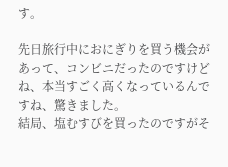す。

先日旅行中におにぎりを買う機会があって、コンビニだったのですけどね、本当すごく高くなっているんですね、驚きました。
結局、塩むすびを買ったのですがそ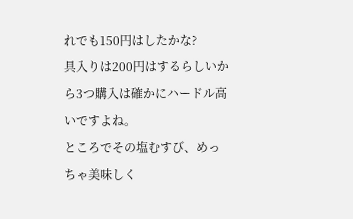れでも150円はしたかな?
具入りは200円はするらしいから3つ購入は確かにハードル高いですよね。
ところでその塩むすび、めっちゃ美味しく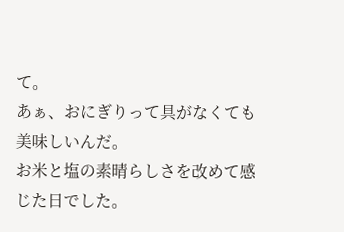て。
あぁ、おにぎりって具がなくても美味しいんだ。
お米と塩の素晴らしさを改めて感じた日でした。